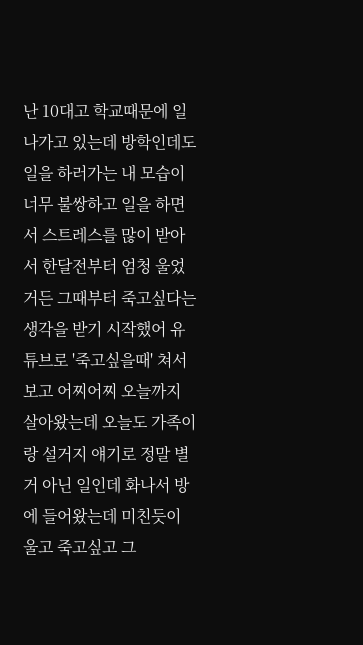난 10대고 학교때문에 일 나가고 있는데 방학인데도 일을 하러가는 내 모습이 너무 불쌍하고 일을 하면서 스트레스를 많이 받아서 한달전부터 엄청 울었거든 그때부터 죽고싶다는 생각을 받기 시작했어 유튜브로 '죽고싶을때' 쳐서 보고 어찌어찌 오늘까지 살아왔는데 오늘도 가족이랑 설거지 얘기로 정말 별거 아닌 일인데 화나서 방에 들어왔는데 미친듯이 울고 죽고싶고 그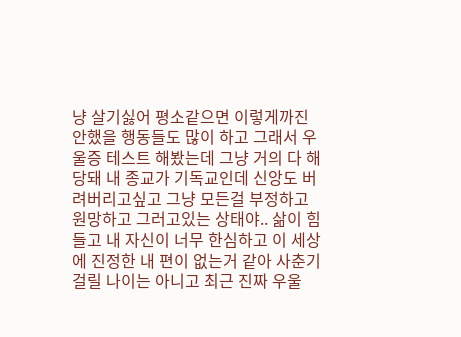냥 살기싫어 평소같으면 이렇게까진 안했을 행동들도 많이 하고 그래서 우울증 테스트 해봤는데 그냥 거의 다 해당돼 내 종교가 기독교인데 신앙도 버려버리고싶고 그냥 모든걸 부정하고 원망하고 그러고있는 상태야.. 삶이 힘들고 내 자신이 너무 한심하고 이 세상에 진정한 내 편이 없는거 같아 사춘기 걸릴 나이는 아니고 최근 진짜 우울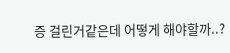증 걸린거같은데 어떻게 해야할까..?